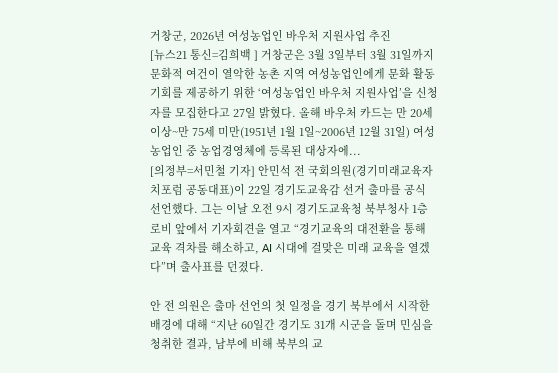거창군, 2026년 여성농업인 바우처 지원사업 추진
[뉴스21 통신=김희백 ] 거창군은 3월 3일부터 3월 31일까지 문화적 여건이 열악한 농촌 지역 여성농업인에게 문화 활동 기회를 제공하기 위한 ‘여성농업인 바우처 지원사업’을 신청자를 모집한다고 27일 밝혔다. 올해 바우처 카드는 만 20세 이상~만 75세 미만(1951년 1월 1일~2006년 12월 31일) 여성농업인 중 농업경영체에 등록된 대상자에...
[의정부=서민철 기자] 안민석 전 국회의원(경기미래교육자치포럼 공동대표)이 22일 경기도교육감 선거 출마를 공식 선언했다. 그는 이날 오전 9시 경기도교육청 북부청사 1층 로비 앞에서 기자회견을 열고 “경기교육의 대전환을 통해 교육 격차를 해소하고, AI 시대에 걸맞은 미래 교육을 열겠다”며 출사표를 던졌다.

안 전 의원은 출마 선언의 첫 일정을 경기 북부에서 시작한 배경에 대해 “지난 60일간 경기도 31개 시군을 돌며 민심을 청취한 결과, 남부에 비해 북부의 교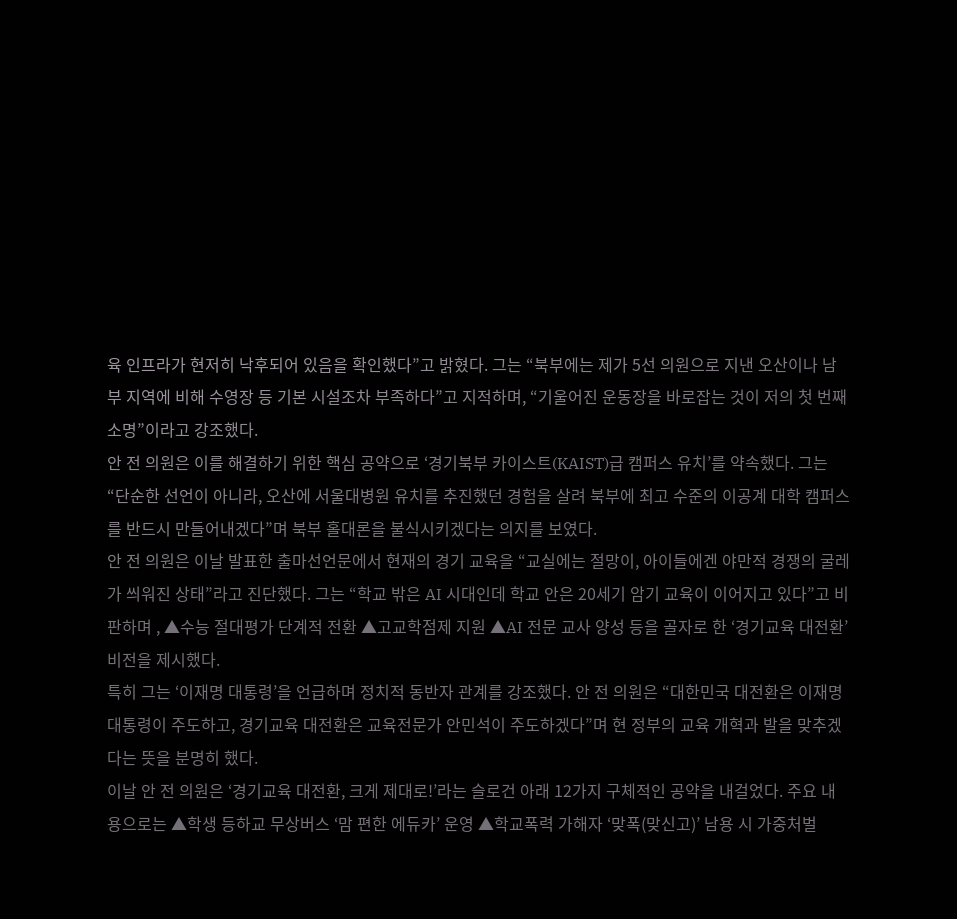육 인프라가 현저히 낙후되어 있음을 확인했다”고 밝혔다. 그는 “북부에는 제가 5선 의원으로 지낸 오산이나 남부 지역에 비해 수영장 등 기본 시설조차 부족하다”고 지적하며, “기울어진 운동장을 바로잡는 것이 저의 첫 번째 소명”이라고 강조했다.
안 전 의원은 이를 해결하기 위한 핵심 공약으로 ‘경기북부 카이스트(KAIST)급 캠퍼스 유치’를 약속했다. 그는 “단순한 선언이 아니라, 오산에 서울대병원 유치를 추진했던 경험을 살려 북부에 최고 수준의 이공계 대학 캠퍼스를 반드시 만들어내겠다”며 북부 홀대론을 불식시키겠다는 의지를 보였다.
안 전 의원은 이날 발표한 출마선언문에서 현재의 경기 교육을 “교실에는 절망이, 아이들에겐 야만적 경쟁의 굴레가 씌워진 상태”라고 진단했다. 그는 “학교 밖은 AI 시대인데 학교 안은 20세기 암기 교육이 이어지고 있다”고 비판하며 , ▲수능 절대평가 단계적 전환 ▲고교학점제 지원 ▲AI 전문 교사 양성 등을 골자로 한 ‘경기교육 대전환’ 비전을 제시했다.
특히 그는 ‘이재명 대통령’을 언급하며 정치적 동반자 관계를 강조했다. 안 전 의원은 “대한민국 대전환은 이재명 대통령이 주도하고, 경기교육 대전환은 교육전문가 안민석이 주도하겠다”며 현 정부의 교육 개혁과 발을 맞추겠다는 뜻을 분명히 했다.
이날 안 전 의원은 ‘경기교육 대전환, 크게 제대로!’라는 슬로건 아래 12가지 구체적인 공약을 내걸었다. 주요 내용으로는 ▲학생 등하교 무상버스 ‘맘 편한 에듀카’ 운영 ▲학교폭력 가해자 ‘맞폭(맞신고)’ 남용 시 가중처벌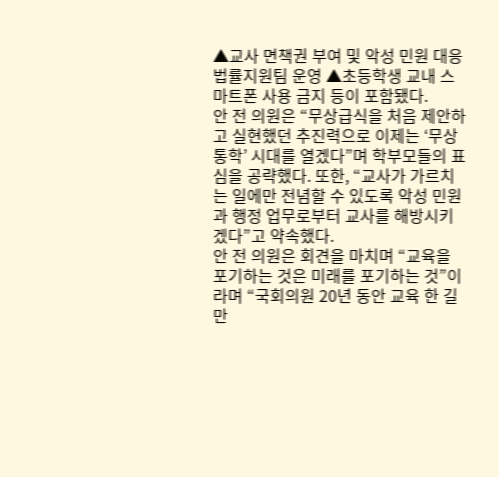▲교사 면책권 부여 및 악성 민원 대응 법률지원팀 운영 ▲초등학생 교내 스마트폰 사용 금지 등이 포함됐다.
안 전 의원은 “무상급식을 처음 제안하고 실현했던 추진력으로 이제는 ‘무상 통학’ 시대를 열겠다”며 학부모들의 표심을 공략했다. 또한, “교사가 가르치는 일에만 전념할 수 있도록 악성 민원과 행정 업무로부터 교사를 해방시키겠다”고 약속했다.
안 전 의원은 회견을 마치며 “교육을 포기하는 것은 미래를 포기하는 것”이라며 “국회의원 20년 동안 교육 한 길만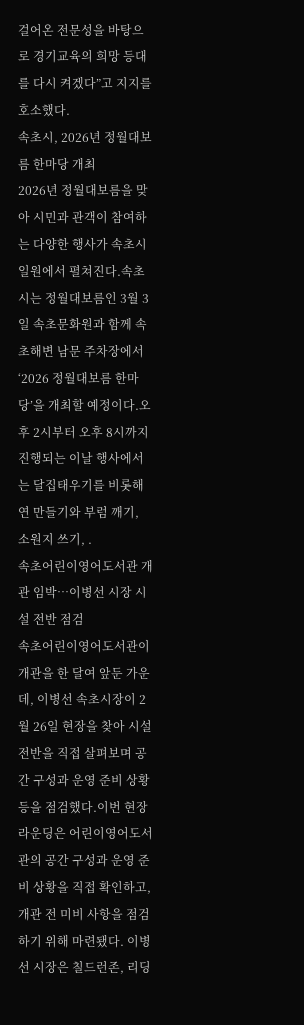걸어온 전문성을 바탕으로 경기교육의 희망 등대를 다시 켜겠다”고 지지를 호소했다.
속초시, 2026년 정월대보름 한마당 개최
2026년 정월대보름을 맞아 시민과 관객이 참여하는 다양한 행사가 속초시 일원에서 펼쳐진다.속초시는 정월대보름인 3월 3일 속초문화원과 함께 속초해변 남문 주차장에서 ‘2026 정월대보름 한마당’을 개최할 예정이다.오후 2시부터 오후 8시까지 진행되는 이날 행사에서는 달집태우기를 비롯해 연 만들기와 부럼 깨기, 소원지 쓰기, .
속초어린이영어도서관 개관 임박…이병선 시장 시설 전반 점검
속초어린이영어도서관이 개관을 한 달여 앞둔 가운데, 이병선 속초시장이 2월 26일 현장을 찾아 시설 전반을 직접 살펴보며 공간 구성과 운영 준비 상황 등을 점검했다.이번 현장 라운딩은 어린이영어도서관의 공간 구성과 운영 준비 상황을 직접 확인하고, 개관 전 미비 사항을 점검하기 위해 마련됐다. 이병선 시장은 칠드런존, 리딩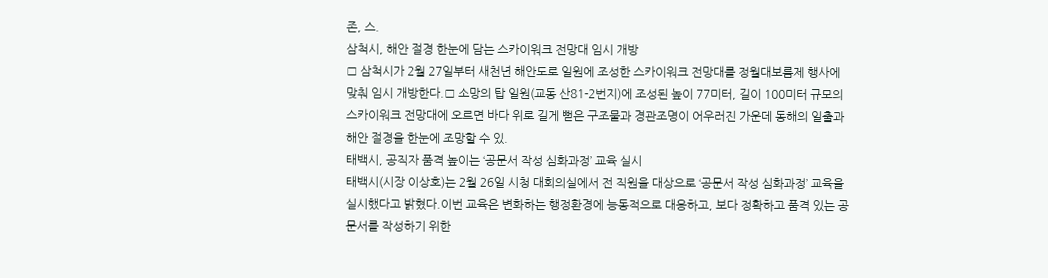존, 스.
삼척시, 해안 절경 한눈에 담는 스카이워크 전망대 임시 개방
□ 삼척시가 2월 27일부터 새천년 해안도로 일원에 조성한 스카이워크 전망대를 정월대보름제 행사에 맞춰 임시 개방한다.□ 소망의 탑 일원(교동 산81-2번지)에 조성된 높이 77미터, 길이 100미터 규모의 스카이워크 전망대에 오르면 바다 위로 길게 뻗은 구조물과 경관조명이 어우러진 가운데 동해의 일출과 해안 절경을 한눈에 조망할 수 있.
태백시, 공직자 품격 높이는 ‘공문서 작성 심화과정’ 교육 실시
태백시(시장 이상호)는 2월 26일 시청 대회의실에서 전 직원을 대상으로 ‘공문서 작성 심화과정’ 교육을 실시했다고 밝혔다.이번 교육은 변화하는 행정환경에 능동적으로 대응하고, 보다 정확하고 품격 있는 공문서를 작성하기 위한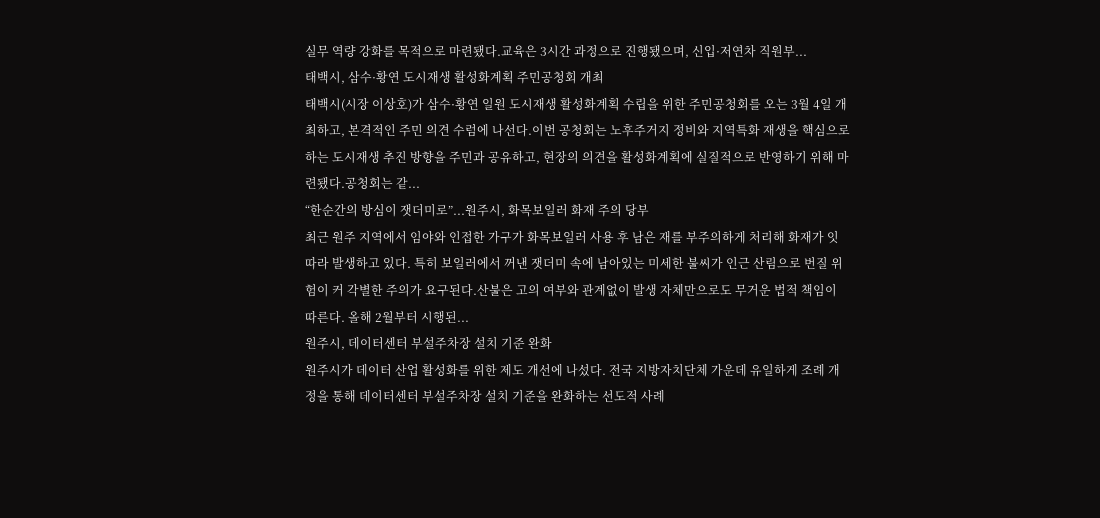실무 역량 강화를 목적으로 마련됐다.교육은 3시간 과정으로 진행됐으며, 신입·저연차 직원부...
태백시, 삼수·황연 도시재생 활성화계획 주민공청회 개최
태백시(시장 이상호)가 삼수·황연 일원 도시재생 활성화계획 수립을 위한 주민공청회를 오는 3월 4일 개최하고, 본격적인 주민 의견 수럼에 나선다.이번 공청회는 노후주거지 정비와 지역특화 재생을 핵심으로 하는 도시재생 추진 방향을 주민과 공유하고, 현장의 의견을 활성화계획에 실질적으로 반영하기 위해 마련됐다.공청회는 같...
“한순간의 방심이 잿더미로”...원주시, 화목보일러 화재 주의 당부
최근 원주 지역에서 임야와 인접한 가구가 화목보일러 사용 후 남은 재를 부주의하게 처리해 화재가 잇따라 발생하고 있다. 특히 보일러에서 꺼낸 잿더미 속에 남아있는 미세한 불씨가 인근 산림으로 번질 위험이 커 각별한 주의가 요구된다.산불은 고의 여부와 관계없이 발생 자체만으로도 무거운 법적 책임이 따른다. 올해 2월부터 시행된...
원주시, 데이터센터 부설주차장 설치 기준 완화
원주시가 데이터 산업 활성화를 위한 제도 개선에 나섰다. 전국 지방자치단체 가운데 유일하게 조례 개정을 통해 데이터센터 부설주차장 설치 기준을 완화하는 선도적 사례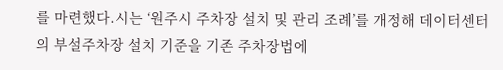를 마련했다.시는 ‘원주시 주차장 설치 및 관리 조례’를 개정해 데이터센터의 부설주차장 설치 기준을 기존 주차장법에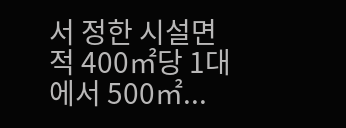서 정한 시설면적 400㎡당 1대에서 500㎡...